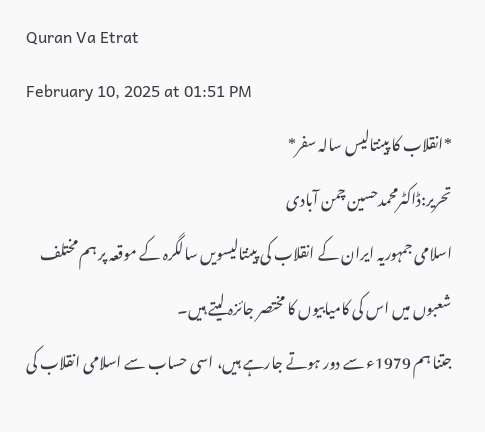Quran Va Etrat
February 10, 2025 at 01:51 PM
*انقلاب کا پینتالیس سالہ سفر*
تحریر:ڈاکٹرمحمدحسین چمن آبادی
اسلامی جمہوریہ ایران کے انقلاب کی پینتالیسویں سالگرہ کے موقعہ پر ہم مختلف شعبوں میں اس کی کامیابیوں کا مختصر جائزہ لیتے ہیں۔
جتنا ہم 1979ء سے دور ہوتے جارہے ہیں، اسی حساب سے اسلامی انقلاب کی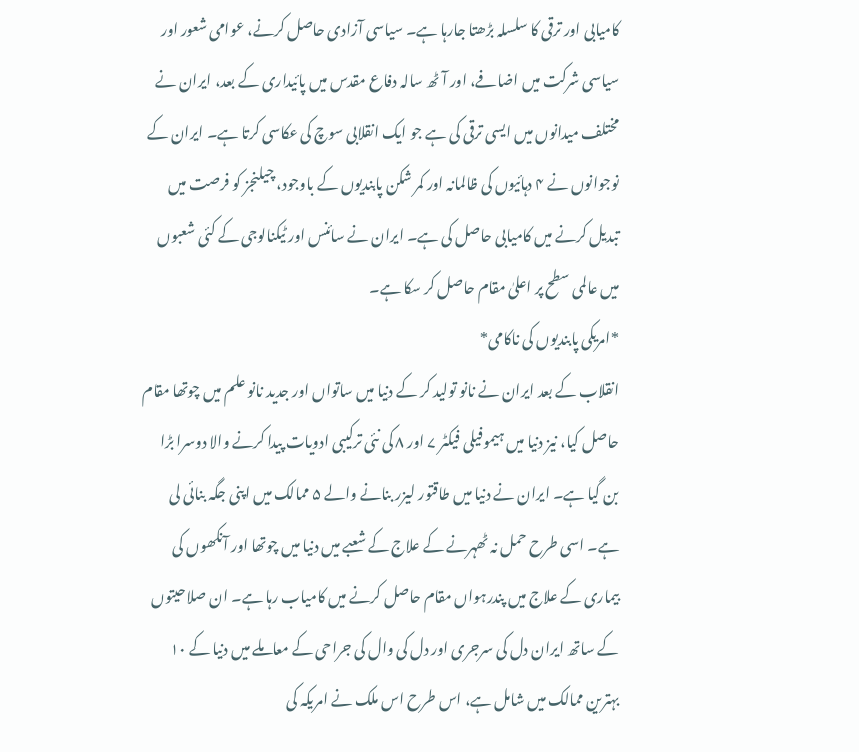کامیابی اور ترقی کا سلسلہ بڑھتا جارہا ہے۔ سیاسی آزادی حاصل کرنے، عوامی شعور اور سیاسی شرکت میں اضافے، اور آٹھ سالہ دفاع مقدس میں پائیداری کے بعد، ایران نے مختلف میدانوں میں ایسی ترقی کی ہے جو ایک انقلابی سوچ کی عکاسی کرتا ہے۔ ایران کے نوجوانوں نے ۴ دہائیوں کی ظالمانہ اور کمر شکن پابندیوں کے باوجود، چیلنجز کو فرصت میں تبدیل کرنے میں کامیابی حاصل کی ہے۔ ایران نے سائنس اور ٹیکنالوجی کے کئی شعبوں میں عالمی سطح پر اعلیٰ مقام حاصل کر سکا ہے۔
*امریکی پابندیوں کی ناکامی*
انقلاب کے بعد ایران نے نانو تولید کر کے دنیا میں ساتواں اور جدید نانو علم میں چوتھا مقام حاصل کیا، نیز دنیا میں ہیموفیلی فیکٹر ۷ اور ۸ کی نئی ترکیبی ادویات پیدا کرنے والا دوسرا بڑا بن گیا ہے۔ ایران نے دنیا میں طاقتور لیزر بنانے والے ۵ ممالک میں اپنی جگہ بنائی لی ہے۔ اسی طرح حمل نہ ٹھہرنے کے علاج کے شعبے میں دنیا میں چوتھا اور آنکھوں کی بیماری کے علاج میں پندرہواں مقام حاصل کرنے میں کامیاب رہا ہے۔ ان صلاحیتوں کے ساتھ ایران دل کی سرجری اور دل کی وال کی جراحی کے معاملے میں دنیا کے ۱۰ بہترین ممالک میں شامل ہے، اس طرح اس ملک نے امریکہ کی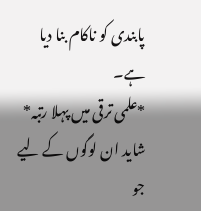پابندی کو ناکام بنا دیا ہے۔
*علمی ترقی میں پہلا رتبہ*
شاید ان لوگوں کے لیے جو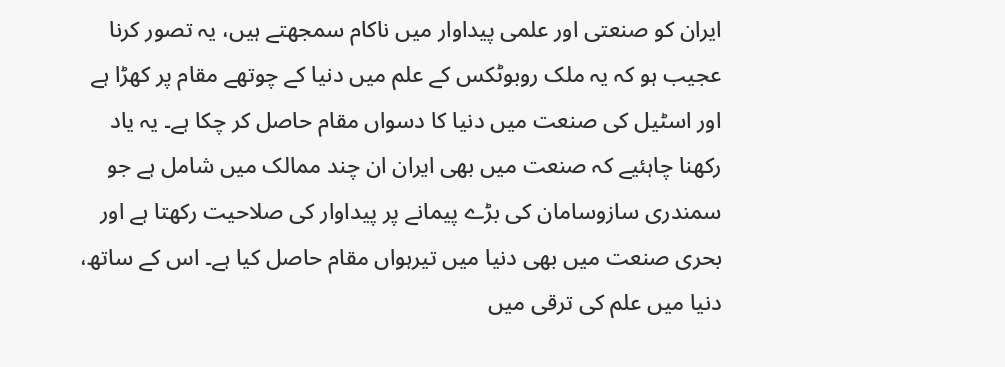ایران کو صنعتی اور علمی پیداوار میں ناکام سمجھتے ہیں، یہ تصور کرنا عجیب ہو کہ یہ ملک روبوٹکس کے علم میں دنیا کے چوتھے مقام پر کھڑا ہے اور اسٹیل کی صنعت میں دنیا کا دسواں مقام حاصل کر چکا ہے۔ یہ یاد رکھنا چاہئیے کہ صنعت میں بھی ایران ان چند ممالک میں شامل ہے جو سمندری سازوسامان کی بڑے پیمانے پر پیداوار کی صلاحیت رکھتا ہے اور بحری صنعت میں بھی دنیا میں تیرہواں مقام حاصل کیا ہے۔ اس کے ساتھ، دنیا میں علم کی ترقی میں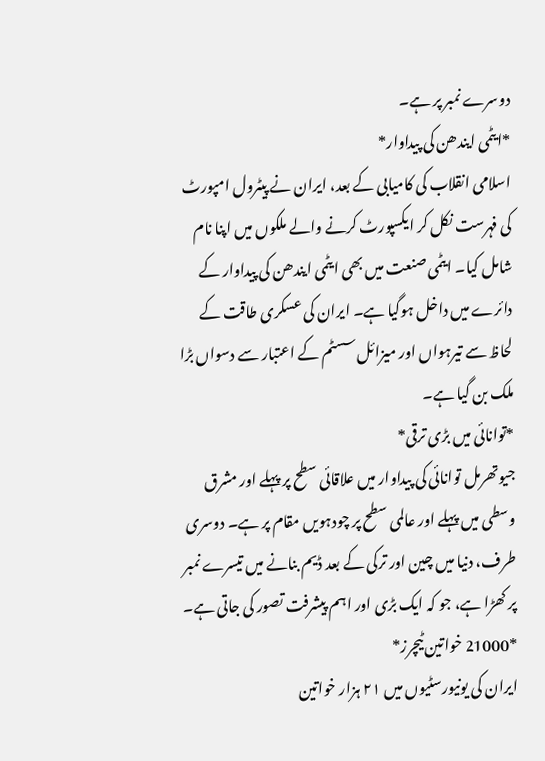دوسرے نمبر پر ہے۔
*ایٹمی ایندھن کی پیداوار*
اسلامی انقلاب کی کامیابی کے بعد، ایران نے پیٹرول امپورٹ کی فہرست نکل کر ایکسپورٹ کرنے والے ملکوں میں اپنا نام شامل کیا۔ ایٹمی صنعت میں بھی ایٹمی ایندھن کی پیداوار کے دائرے میں داخل ہوگیا ہے۔ ایران کی عسکری طاقت کے لحاظ سے تیرہواں اور میزائل سسٹم کے اعتبار سے دسواں بڑا ملک بن گیا ہے۔
*توانائی میں بڑی ترقی*
جیوتھرمل توانائی کی پیداوار میں علاقائی سطح پر پہلے اور مشرق وسطی میں پہلے اور عالمی سطح پر چودہویں مقام پر ہے۔ دوسری طرف، دنیا میں چین اور ترکی کے بعد ڈیم بنانے میں تیسرے نمبر پر کھڑا ہے، جو کہ ایک بڑی اور اہم پیشرفت تصور کی جاتی ہے۔
*21000 خواتین ٹیچرز*
ایران کی یونیورسٹیوں میں ۲۱ ہزار خواتین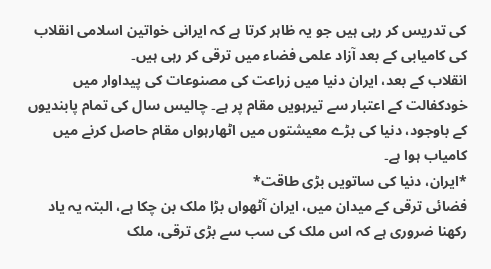کی تدریس کر رہی ہیں جو یہ ظاہر کرتا ہے کہ ایرانی خواتین اسلامی انقلاب کی کامیابی کے بعد آزاد علمی فضاء میں ترقی کر رہی ہیں۔
انقلاب کے بعد، ایران دنیا میں زراعت کی مصنوعات کی پیداوار میں خودکفالت کے اعتبار سے تیرہویں مقام پر ہے۔ چالیس سال کی تمام پابندیوں کے باوجود، دنیا کی بڑے معیشتوں میں اٹھارہواں مقام حاصل کرنے میں کامیاب ہوا ہے۔
*ایران، دنیا کی ساتویں بڑی طاقت*
فضائی ترقی کے میدان میں، ایران آٹھواں بڑا ملک بن چکا ہے، البتہ یہ یاد رکھنا ضروری ہے کہ اس ملک کی سب سے بڑی ترقی، ملک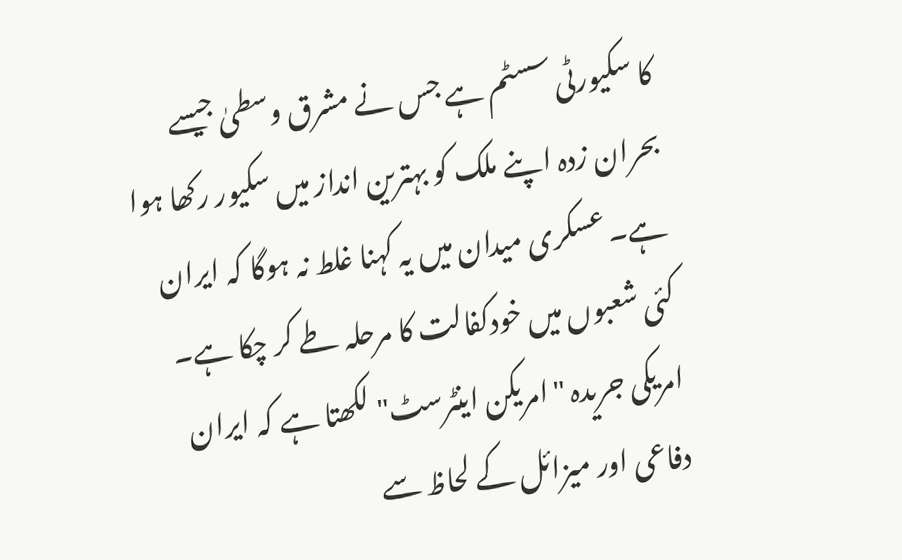کا سکیورٹی سسٹم ہے جس نے مشرق وسطیٰ جیسے بحران زدہ اپنے ملک کو بہترین انداز میں سکیور رکھا ہوا ہے۔ عسکری میدان میں یہ کہنا غلط نہ ہوگا کہ ایران کئی شعبوں میں خودکفالت کا مرحلہ طے کر چکا ہے۔ امریکی جریدہ "امریکن اینٹرسٹ" لکھتا ہے کہ ایران دفاعی اور میزائل کے لحاظ سے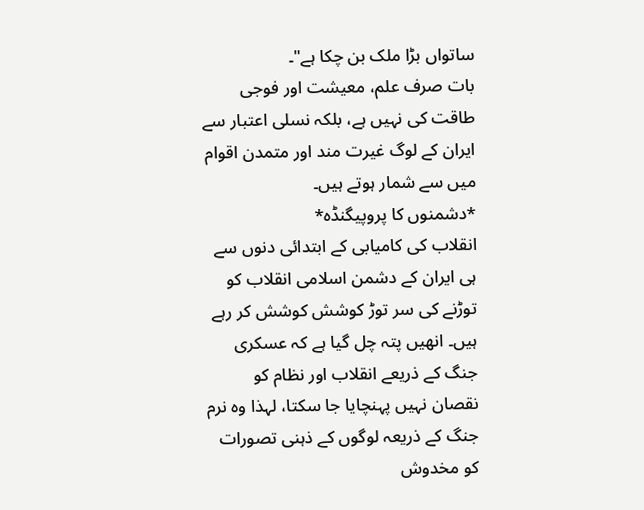ساتواں بڑا ملک بن چکا ہے"۔
بات صرف علم، معیشت اور فوجی طاقت کی نہیں ہے، بلکہ نسلی اعتبار سے ایران کے لوگ غیرت مند اور متمدن اقوام میں سے شمار ہوتے ہیں۔
*دشمنوں کا پروپیگنڈہ*
انقلاب کی کامیابی کے ابتدائی دنوں سے ہی ایران کے دشمن اسلامی انقلاب کو توڑنے کی سر توڑ کوشش کوشش کر رہے ہیں۔ انھیں پتہ چل گیا ہے کہ عسکری جنگ کے ذریعے انقلاب اور نظام کو نقصان نہیں پہنچایا جا سکتا، لہذا وہ نرم جنگ کے ذریعہ لوگوں کے ذہنی تصورات کو مخدوش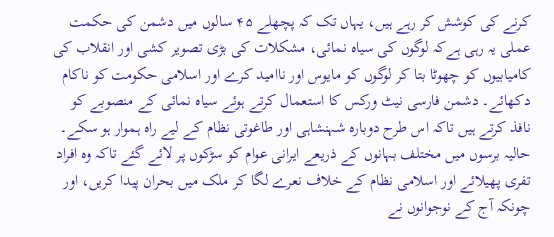کرنے کی کوشش کر رہے ہیں، یہاں تک کہ پچھلے ۴۵ سالوں میں دشمن کی حکمت عملی یہ رہی ہےکہ لوگوں کی سیاہ نمائی، مشکلات کی بڑی تصویر کشی اور انقلاب کی کامیابیوں کو چھوٹا بتا کر لوگوں کو مایوس اور ناامید کرے اور اسلامی حکومت کو ناکام دکھائے۔ دشمن فارسی نیٹ ورکس کا استعمال کرتے ہوئے سیاہ نمائی کے منصوبے کو نافذ کرتے ہیں تاکہ اس طرح دوبارہ شہنشاہی اور طاغوتی نظام کے لیے راہ ہموار ہو سکے۔
حالیہ برسوں میں مختلف بہانوں کے ذریعے ایرانی عوام کو سڑکوں پر لائے گئے تاکہ وہ افراد تفری پھیلائے اور اسلامی نظام کے خلاف نعرے لگا کر ملک میں بحران پیدا کریں، اور چونکہ آج کے نوجوانوں نے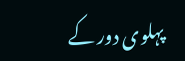پہلوی دور کے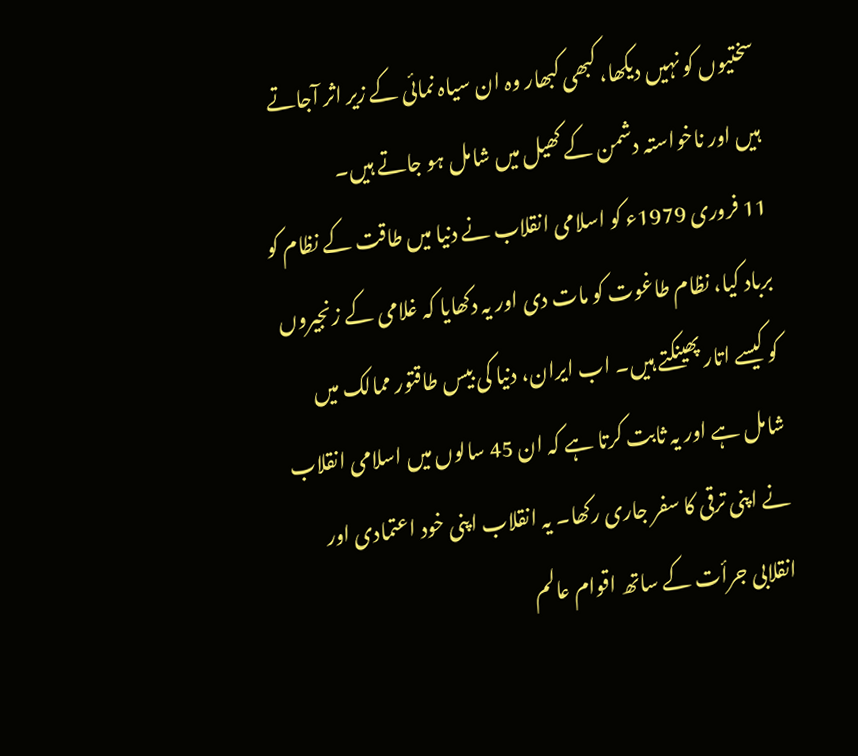سختیوں کو نہیں دیکھا، کبھی کبھار وہ ان سیاہ نمائی کے زیر اثر آجاتے ہیں اور ناخواستہ دشمن کے کھیل میں شامل ہو جاتے ہیں۔
11 فروری 1979ء کو اسلامی انقلاب نے دنیا میں طاقت کے نظام کو برباد کیا، نظام طاغوت کو مات دی اور یہ دکھایا کہ غلامی کے زنجیروں کو کیسے اتار پھینکتے ہیں۔ اب ایران، دنیا کی بیس طاقتور ممالک میں شامل ہے اور یہ ثابت کرتا ہے کہ ان 45 سالوں میں اسلامی انقلاب نے اپنی ترقی کا سفر جاری رکھا۔ یہ انقلاب اپنی خود اعتمادی اور انقلابی جرأت کے ساتھ اقوام عالم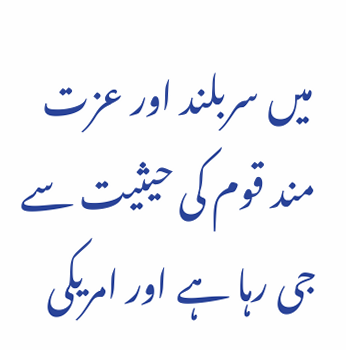میں سربلند اور عزت مند قوم کی حیثیت سے جی رہا ہے اور امریکی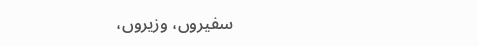سفیروں، وزیروں،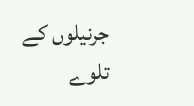جرنیلوں کے تلوے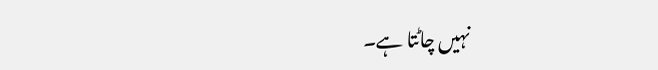نہیں چاٹتا ہے۔